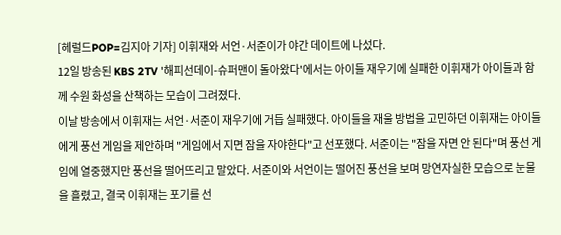[헤럴드POP=김지아 기자] 이휘재와 서언·서준이가 야간 데이트에 나섰다.
12일 방송된 KBS 2TV '해피선데이-슈퍼맨이 돌아왔다'에서는 아이들 재우기에 실패한 이휘재가 아이들과 함께 수원 화성을 산책하는 모습이 그려졌다.
이날 방송에서 이휘재는 서언·서준이 재우기에 거듭 실패했다. 아이들을 재울 방법을 고민하던 이휘재는 아이들에게 풍선 게임을 제안하며 "게임에서 지면 잠을 자야한다"고 선포했다. 서준이는 "잠을 자면 안 된다"며 풍선 게임에 열중했지만 풍선을 떨어뜨리고 말았다. 서준이와 서언이는 떨어진 풍선을 보며 망연자실한 모습으로 눈물을 흘렸고, 결국 이휘재는 포기를 선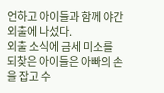언하고 아이들과 함께 야간 외출에 나섰다.
외출 소식에 금세 미소를 되찾은 아이들은 아빠의 손을 잡고 수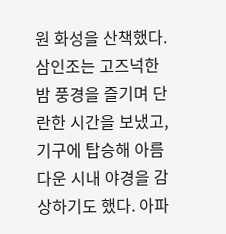원 화성을 산책했다. 삼인조는 고즈넉한 밤 풍경을 즐기며 단란한 시간을 보냈고, 기구에 탑승해 아름다운 시내 야경을 감상하기도 했다. 아파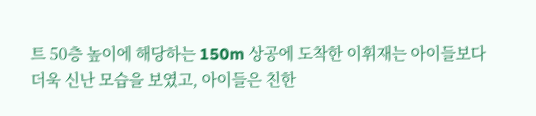트 50층 높이에 해당하는 150m 상공에 도착한 이휘재는 아이들보다 더욱 신난 모습을 보였고, 아이들은 친한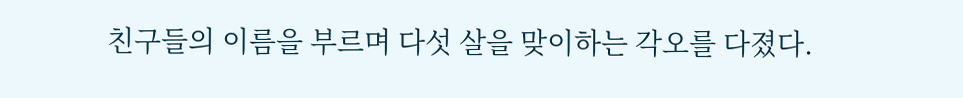친구들의 이름을 부르며 다섯 살을 맞이하는 각오를 다졌다.